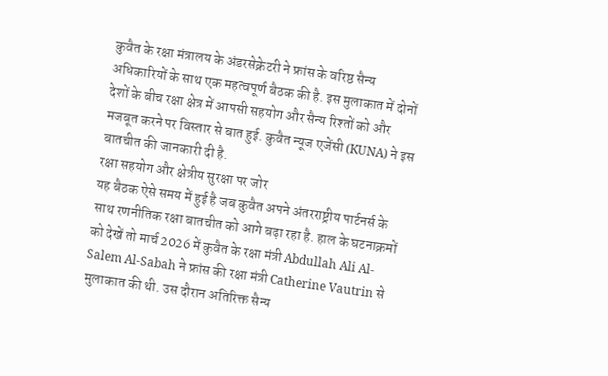कुवैत के रक्षा मंत्रालय के अंडरसेक्रेटरी ने फ्रांस के वरिष्ठ सैन्य अधिकारियों के साथ एक महत्वपूर्ण बैठक की है. इस मुलाकात में दोनों देशों के बीच रक्षा क्षेत्र में आपसी सहयोग और सैन्य रिश्तों को और मजबूत करने पर विस्तार से बात हुई. कुवैत न्यूज एजेंसी (KUNA) ने इस बातचीत की जानकारी दी है.
रक्षा सहयोग और क्षेत्रीय सुरक्षा पर जोर
यह बैठक ऐसे समय में हुई है जब कुवैत अपने अंतरराष्ट्रीय पार्टनर्स के साथ रणनीतिक रक्षा बातचीत को आगे बढ़ा रहा है. हाल के घटनाक्रमों को देखें तो मार्च 2026 में कुवैत के रक्षा मंत्री Abdullah Ali Al-Salem Al-Sabah ने फ्रांस की रक्षा मंत्री Catherine Vautrin से मुलाकात की थी. उस दौरान अतिरिक्त सैन्य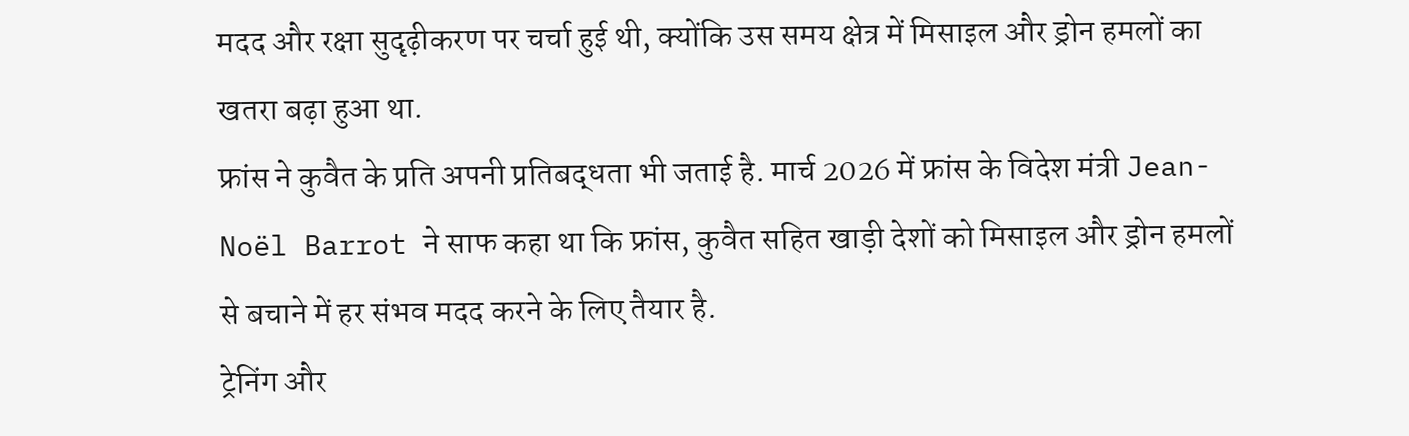मदद और रक्षा सुदृढ़ीकरण पर चर्चा हुई थी, क्योंकि उस समय क्षेत्र में मिसाइल और ड्रोन हमलों का खतरा बढ़ा हुआ था.
फ्रांस ने कुवैत के प्रति अपनी प्रतिबद्धता भी जताई है. मार्च 2026 में फ्रांस के विदेश मंत्री Jean-Noël Barrot ने साफ कहा था कि फ्रांस, कुवैत सहित खाड़ी देशों को मिसाइल और ड्रोन हमलों से बचाने में हर संभव मदद करने के लिए तैयार है.
ट्रेनिंग और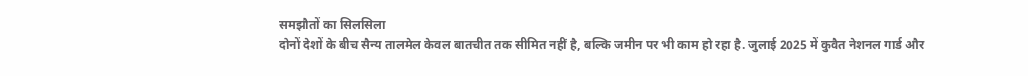समझौतों का सिलसिला
दोनों देशों के बीच सैन्य तालमेल केवल बातचीत तक सीमित नहीं है, बल्कि जमीन पर भी काम हो रहा है. जुलाई 2025 में कुवैत नेशनल गार्ड और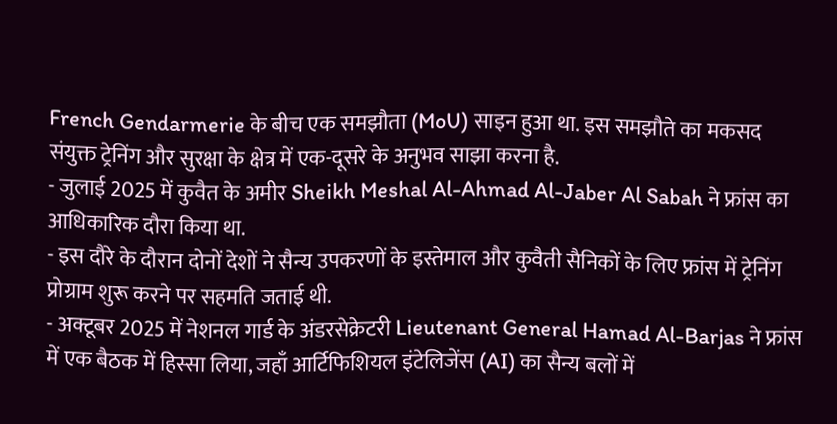French Gendarmerie के बीच एक समझौता (MoU) साइन हुआ था. इस समझौते का मकसद संयुक्त ट्रेनिंग और सुरक्षा के क्षेत्र में एक-दूसरे के अनुभव साझा करना है.
- जुलाई 2025 में कुवैत के अमीर Sheikh Meshal Al-Ahmad Al-Jaber Al Sabah ने फ्रांस का आधिकारिक दौरा किया था.
- इस दौरे के दौरान दोनों देशों ने सैन्य उपकरणों के इस्तेमाल और कुवैती सैनिकों के लिए फ्रांस में ट्रेनिंग प्रोग्राम शुरू करने पर सहमति जताई थी.
- अक्टूबर 2025 में नेशनल गार्ड के अंडरसेक्रेटरी Lieutenant General Hamad Al-Barjas ने फ्रांस में एक बैठक में हिस्सा लिया, जहाँ आर्टिफिशियल इंटेलिजेंस (AI) का सैन्य बलों में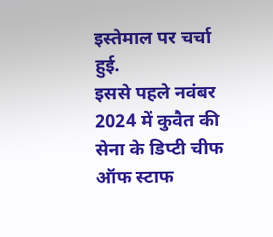इस्तेमाल पर चर्चा हुई.
इससे पहले नवंबर 2024 में कुवैत की सेना के डिप्टी चीफ ऑफ स्टाफ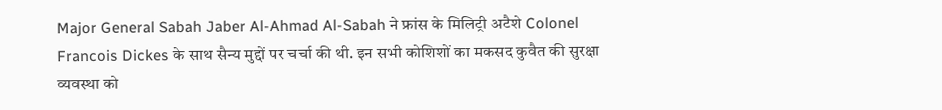Major General Sabah Jaber Al-Ahmad Al-Sabah ने फ्रांस के मिलिट्री अटैशे Colonel Francois Dickes के साथ सैन्य मुद्दों पर चर्चा की थी. इन सभी कोशिशों का मकसद कुवैत की सुरक्षा व्यवस्था को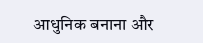आधुनिक बनाना और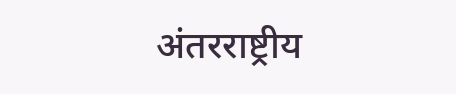अंतरराष्ट्रीय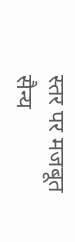स्तर पर मजबूत सैन्य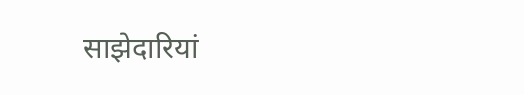साझेदारियां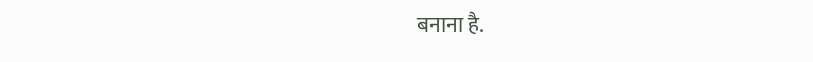बनाना है.